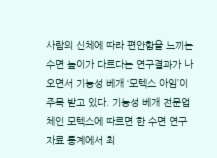사람의 신체에 따라 편안함을 느끼는 수면 높이가 다르다는 연구결과가 나오면서 기능성 베개 ‘모텍스 아임’이 주목 받고 있다. 기능성 베개 전문업체인 모텍스에 따르면 한 수면 연구자료 통계에서 최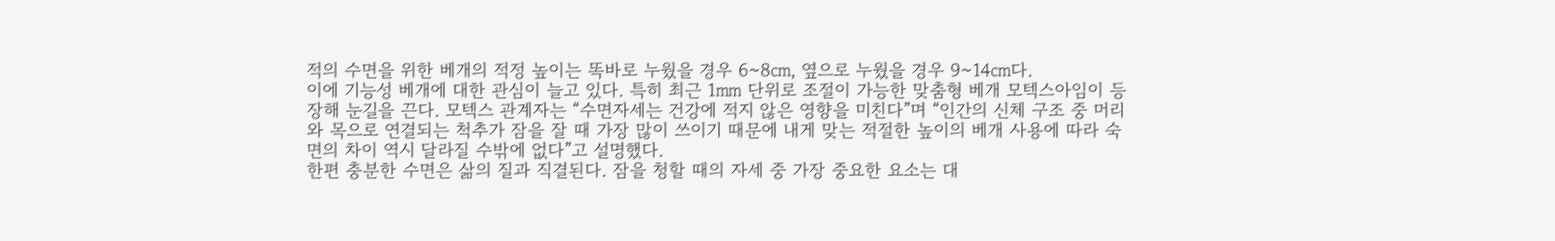적의 수면을 위한 베개의 적정 높이는 똑바로 누웠을 경우 6~8㎝, 옆으로 누웠을 경우 9~14㎝다.
이에 기능성 베개에 대한 관심이 늘고 있다. 특히 최근 1㎜ 단위로 조절이 가능한 맞춤형 베개 모텍스아임이 등장해 눈길을 끈다. 모텍스 관계자는 “수면자세는 건강에 적지 않은 영향을 미친다”며 “인간의 신체 구조 중 머리와 목으로 연결되는 척추가 잠을 잘 때 가장 많이 쓰이기 때문에 내게 맞는 적절한 높이의 베개 사용에 따라 숙면의 차이 역시 달라질 수밖에 없다”고 설명했다.
한편 충분한 수면은 삶의 질과 직결된다. 잠을 청할 때의 자세 중 가장 중요한 요소는 대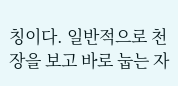칭이다. 일반적으로 천장을 보고 바로 눕는 자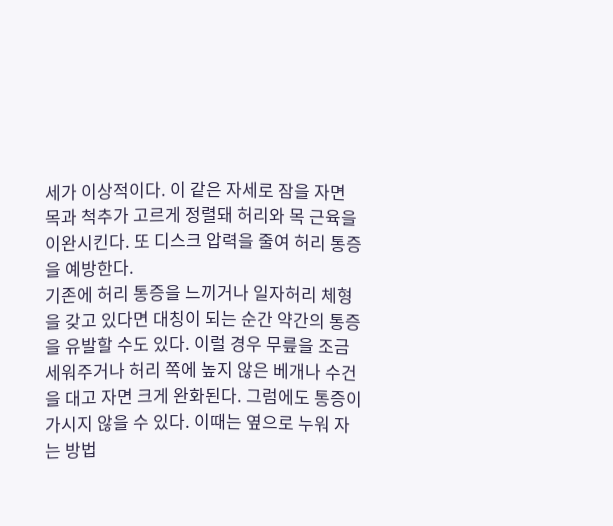세가 이상적이다. 이 같은 자세로 잠을 자면 목과 척추가 고르게 정렬돼 허리와 목 근육을 이완시킨다. 또 디스크 압력을 줄여 허리 통증을 예방한다.
기존에 허리 통증을 느끼거나 일자허리 체형을 갖고 있다면 대칭이 되는 순간 약간의 통증을 유발할 수도 있다. 이럴 경우 무릎을 조금 세워주거나 허리 쪽에 높지 않은 베개나 수건을 대고 자면 크게 완화된다. 그럼에도 통증이 가시지 않을 수 있다. 이때는 옆으로 누워 자는 방법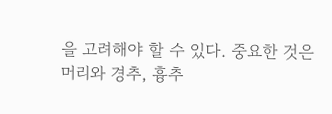을 고려해야 할 수 있다. 중요한 것은 머리와 경추, 흉추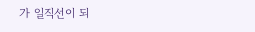가 일직선이 되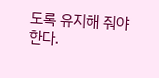도록 유지해 줘야 한다.